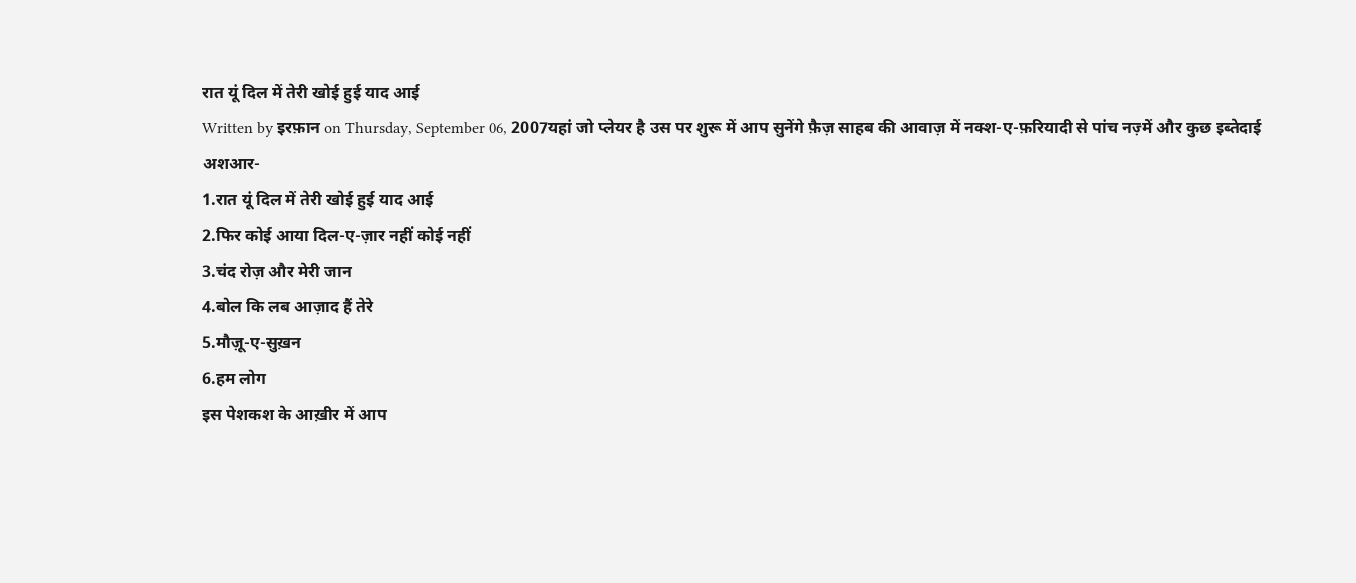रात यूं दिल में तेरी खोई हुई याद आई
Written by इरफ़ान on Thursday, September 06, 2007यहां जो प्लेयर है उस पर शुरू में आप सुनेंगे फ़ैज़ साहब की आवाज़ में नक्श-ए-फ़रियादी से पांच नज़्में और कुछ इब्तेदाई अशआर-
1.रात यूं दिल में तेरी खोई हुई याद आई
2.फिर कोई आया दिल-ए-ज़ार नहीं कोई नहीं
3.चंद रोज़ और मेरी जान
4.बोल कि लब आज़ाद हैं तेरे
5.मौज़ू-ए-सुख़न
6.हम लोग
इस पेशकश के आख़ीर में आप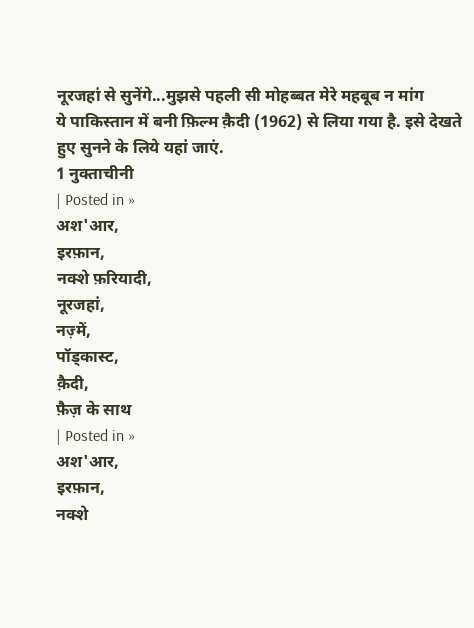नूरजहां से सुनेंगे...मुझसे पहली सी मोहब्बत मेरे महबूब न मांग
ये पाकिस्तान में बनी फ़िल्म क़ैदी (1962) से लिया गया है. इसे देखते हुए सुनने के लिये यहां जाएं.
1 नुक्ताचीनी
| Posted in »
अश'आर,
इरफ़ान,
नक्शे फ़रियादी,
नूरजहां,
नज़्में,
पॉड्कास्ट,
क़ैदी,
फ़ैज़ के साथ
| Posted in »
अश'आर,
इरफ़ान,
नक्शे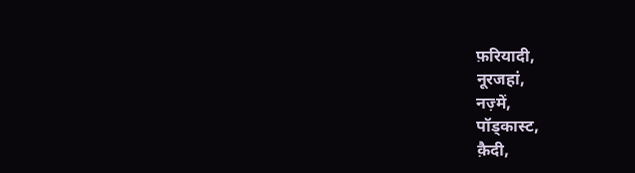फ़रियादी,
नूरजहां,
नज़्में,
पॉड्कास्ट,
क़ैदी,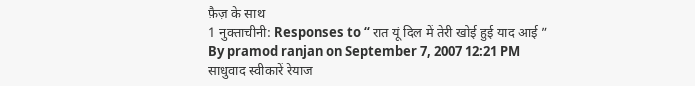फ़ैज़ के साथ
1 नुक्ताचीनी: Responses to “ रात यूं दिल में तेरी खोई हुई याद आई ”
By pramod ranjan on September 7, 2007 12:21 PM
साधुवाद स्वीकारें रेयाज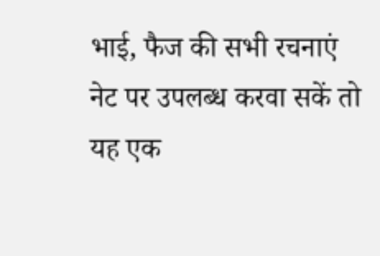भाई, फैज की सभी रचनाएं नेट पर उपलब्ध करवा सकें तो यह एक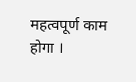महत्वपूर्ण काम होगा ।